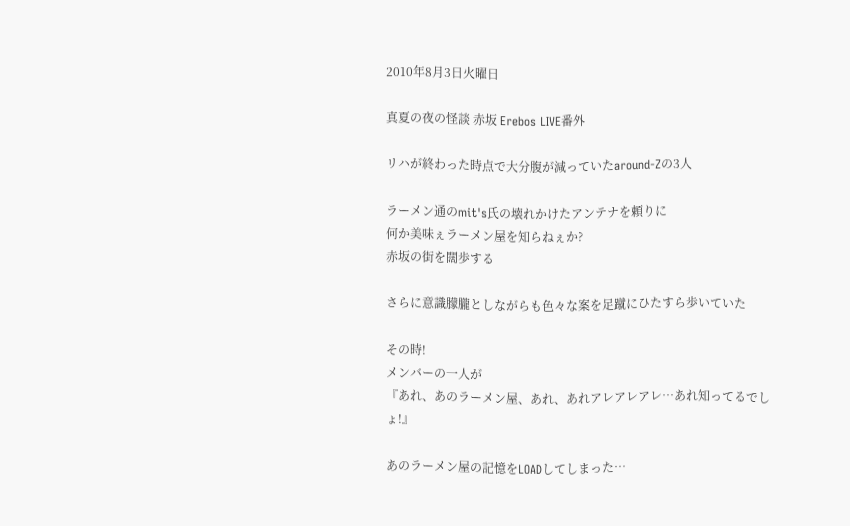2010年8月3日火曜日

真夏の夜の怪談 赤坂 Erebos LIVE番外

リハが終わった時点で大分腹が減っていたaround-Zの3人

ラーメン通のmit's氏の壊れかけたアンテナを頼りに
何か美味ぇラーメン屋を知らねぇか?
赤坂の街を闊歩する

さらに意識朦朧としながらも色々な案を足蹴にひたすら歩いていた

その時!
メンバーの一人が
『あれ、あのラーメン屋、あれ、あれアレアレアレ…あれ知ってるでしょ!』

あのラーメン屋の記憶をLOADしてしまった…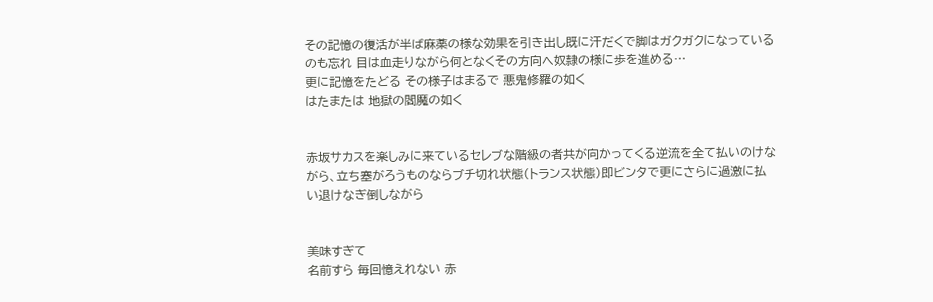その記憶の復活が半ば麻薬の様な効果を引き出し既に汗だくで脚はガクガクになっているのも忘れ 目は血走りながら何となくその方向へ奴隷の様に歩を進める…
更に記憶をたどる その様子はまるで 悪鬼修羅の如く
はたまたは 地獄の閻魔の如く


赤坂サカスを楽しみに来ているセレブな階級の者共が向かってくる逆流を全て払いのけながら、立ち塞がろうものならブチ切れ状態(トランス状態)即ビンタで更にさらに過激に払い退けなぎ倒しながら


美味すぎて
名前すら 毎回憶えれない 赤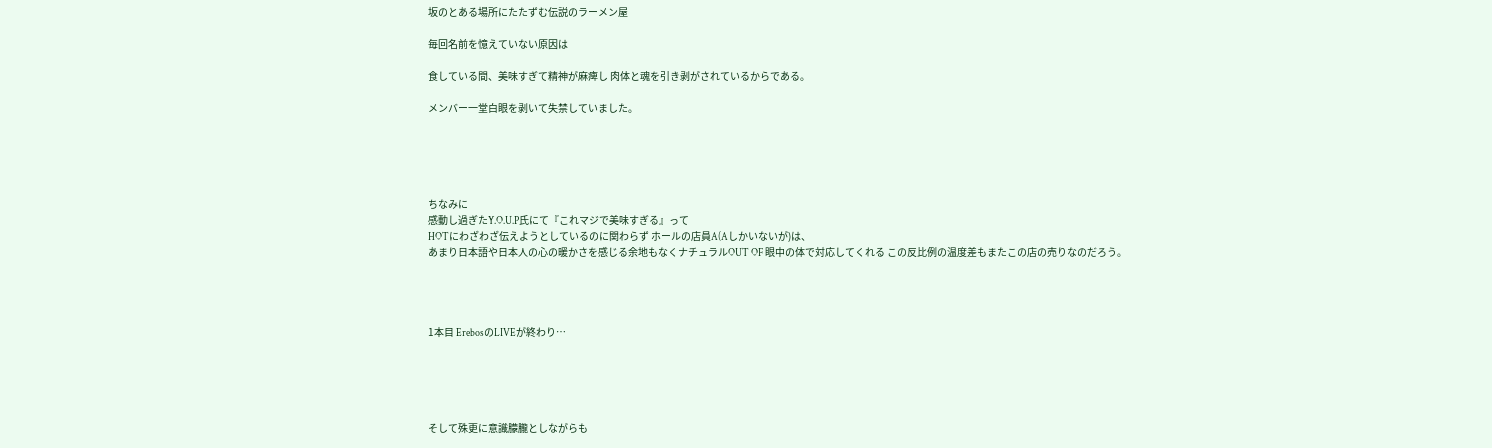坂のとある場所にたたずむ伝説のラーメン屋

毎回名前を憶えていない原因は

食している間、美味すぎて精神が麻痺し 肉体と魂を引き剥がされているからである。

メンバー一堂白眼を剥いて失禁していました。





ちなみに
感動し過ぎたY.O.U.P氏にて『これマジで美味すぎる』って
HOTにわざわざ伝えようとしているのに関わらず ホールの店員A(Aしかいないが)は、
あまり日本語や日本人の心の暖かさを感じる余地もなくナチュラルOUT OF 眼中の体で対応してくれる この反比例の温度差もまたこの店の売りなのだろう。




1本目 ErebosのLIVEが終わり…





そして殊更に意識朦朧としながらも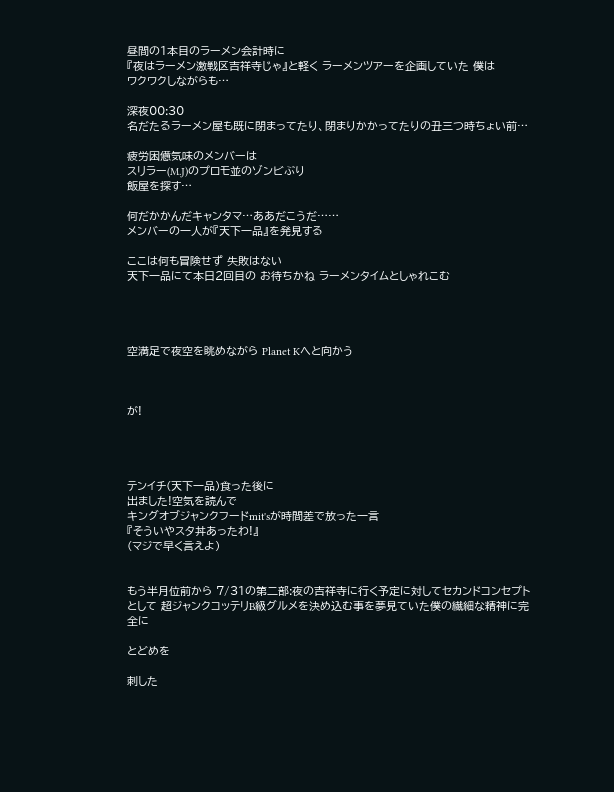昼間の1本目のラーメン会計時に
『夜はラーメン激戦区吉祥寺じゃ』と軽く ラーメンツアーを企画していた 僕は
ワクワクしながらも…

深夜00:30
名だたるラーメン屋も既に閉まってたり、閉まりかかってたりの丑三つ時ちょい前…

疲労困憊気味のメンバーは
スリラー(M.J)のプロモ並のゾンビぶり
飯屋を探す…

何だかかんだキャンタマ…ああだこうだ……
メンバーの一人が『天下一品』を発見する

ここは何も冒険せず 失敗はない
天下一品にて本日2回目の お待ちかね ラーメンタイムとしゃれこむ




空満足で夜空を眺めながら Planet Kへと向かう



が!




テンイチ(天下一品)食った後に
出ました!空気を読んで
キングオブジャンクフードmit'sが時間差で放った一言
『そういやスタ丼あったわ!』
(マジで早く言えよ)


もう半月位前から 7/31の第二部:夜の吉祥寺に行く予定に対してセカンドコンセプトとして 超ジャンクコッテリB級グルメを決め込む事を夢見ていた僕の繊細な精神に完全に

とどめを

刺した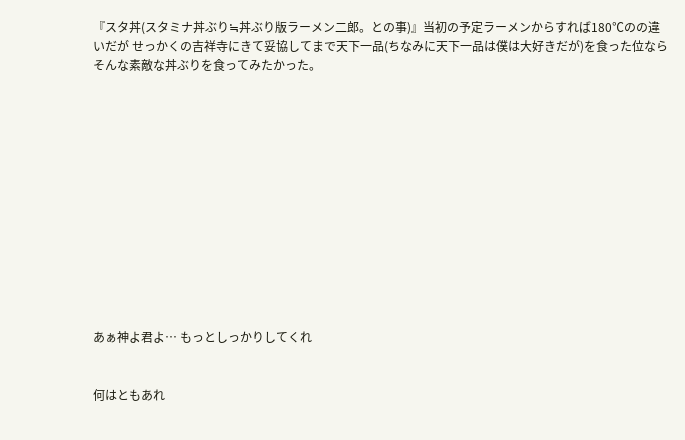『スタ丼(スタミナ丼ぶり≒丼ぶり版ラーメン二郎。との事)』当初の予定ラーメンからすれば180℃のの違いだが せっかくの吉祥寺にきて妥協してまで天下一品(ちなみに天下一品は僕は大好きだが)を食った位なら そんな素敵な丼ぶりを食ってみたかった。













あぁ神よ君よ… もっとしっかりしてくれ


何はともあれ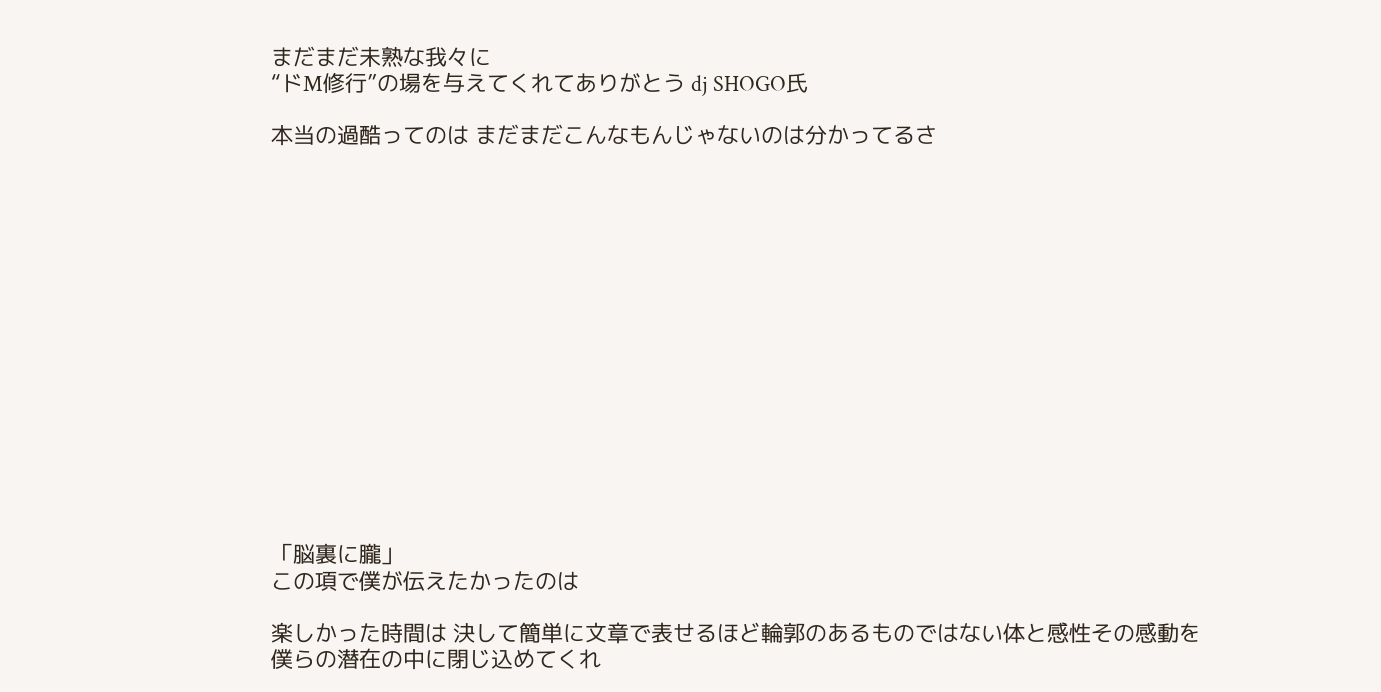まだまだ未熟な我々に
“ドM修行”の場を与えてくれてありがとう dj SHOGO氏

本当の過酷ってのは まだまだこんなもんじゃないのは分かってるさ















「脳裏に朧」
この項で僕が伝えたかったのは

楽しかった時間は 決して簡単に文章で表せるほど輪郭のあるものではない体と感性その感動を 僕らの潜在の中に閉じ込めてくれ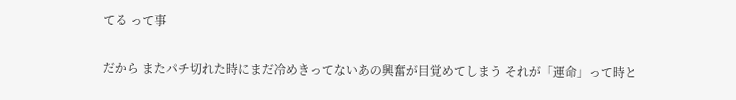てる って事

だから またパチ切れた時にまだ冷めきってないあの興奮が目覚めてしまう それが「運命」って時と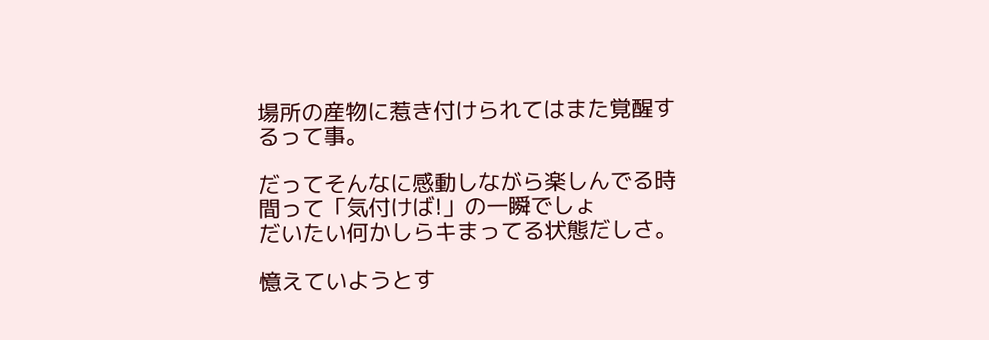場所の産物に惹き付けられてはまた覚醒するって事。

だってそんなに感動しながら楽しんでる時間って「気付けば!」の一瞬でしょ
だいたい何かしらキまってる状態だしさ。

憶えていようとす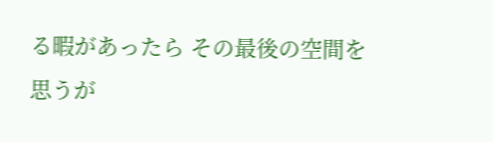る暇があったら その最後の空間を思うが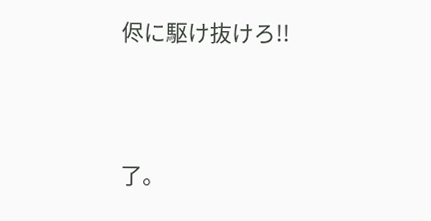侭に駆け抜けろ!!




了。